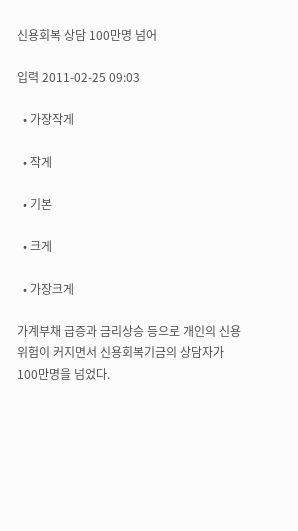신용회복 상담 100만명 넘어

입력 2011-02-25 09:03

  • 가장작게

  • 작게

  • 기본

  • 크게

  • 가장크게

가계부채 급증과 금리상승 등으로 개인의 신용위험이 커지면서 신용회복기금의 상담자가 100만명을 넘었다.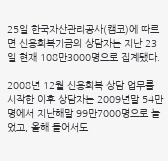25일 한국자산관리공사(캠코)에 따르면 신용회복기금의 상담자는 지난 23일 현재 108만3000명으로 집계됐다.

2008년 12월 신용회복 상담 업무를 시작한 이후 상담자는 2009년말 54만명에서 지난해말 99만7000명으로 늘었고, 올해 들어서도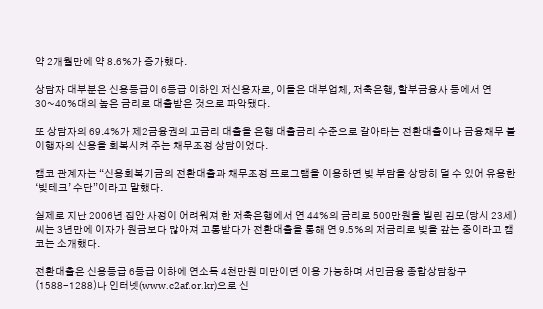약 2개월만에 약 8.6%가 증가했다.

상담자 대부분은 신용등급이 6등급 이하인 저신용자로, 이들은 대부업체, 저축은행, 할부금융사 등에서 연 30~40%대의 높은 금리로 대출받은 것으로 파악됐다.

또 상담자의 69.4%가 제2금융권의 고금리 대출을 은행 대출금리 수준으로 갈아타는 전환대출이나 금융채무 불이행자의 신용을 회복시켜 주는 채무조정 상담이었다.

캠코 관계자는 “신용회복기금의 전환대출과 채무조정 프로그램을 이용하면 빚 부담을 상당히 덜 수 있어 유용한 ‘빚테크’ 수단”이라고 말했다.

실제로 지난 2006년 집안 사정이 어려워져 한 저축은행에서 연 44%의 금리로 500만원을 빌린 김모(당시 23세)씨는 3년만에 이자가 원금보다 많아져 고통받다가 전환대출을 통해 연 9.5%의 저금리로 빚을 갚는 중이라고 캠코는 소개했다.

전환대출은 신용등급 6등급 이하에 연소득 4천만원 미만이면 이용 가능하며 서민금융 종합상담창구(1588-1288)나 인터넷(www.c2af.or.kr)으로 신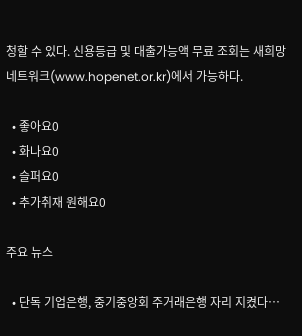청할 수 있다. 신용등급 및 대출가능액 무료 조회는 새희망네트워크(www.hopenet.or.kr)에서 가능하다.

  • 좋아요0
  • 화나요0
  • 슬퍼요0
  • 추가취재 원해요0

주요 뉴스

  • 단독 기업은행, 중기중앙회 주거래은행 자리 지켰다…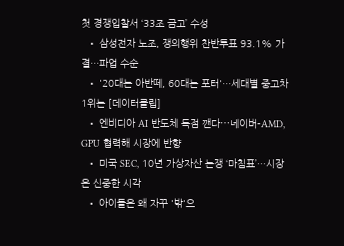첫 경쟁입찰서 ‘33조 금고’ 수성
  • 삼성전자 노조, 쟁의행위 찬반투표 93.1% 가결…파업 수순
  • '20대는 아반떼, 60대는 포터'…세대별 중고차 1위는 [데이터클립]
  • 엔비디아 AI 반도체 독점 깬다⋯네이버-AMD, GPU 협력해 시장에 반향
  • 미국 SEC, 10년 가상자산 논쟁 ‘마침표’…시장은 신중한 시각
  • 아이돌은 왜 자꾸 '밖'으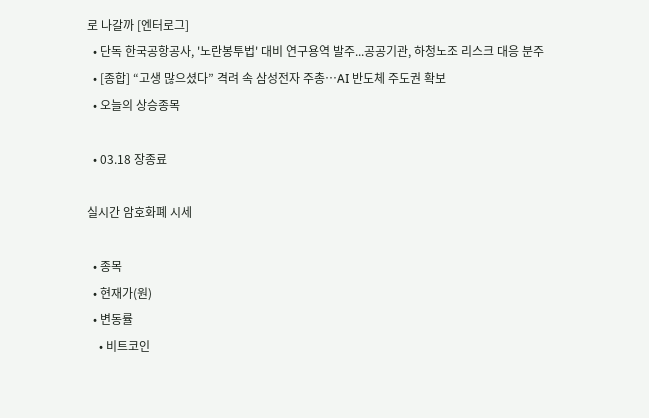로 나갈까 [엔터로그]
  • 단독 한국공항공사, '노란봉투법' 대비 연구용역 발주...공공기관, 하청노조 리스크 대응 분주
  • [종합] “고생 많으셨다” 격려 속 삼성전자 주총⋯AI 반도체 주도권 확보
  • 오늘의 상승종목

  • 03.18 장종료

실시간 암호화폐 시세

  • 종목
  • 현재가(원)
  • 변동률
    • 비트코인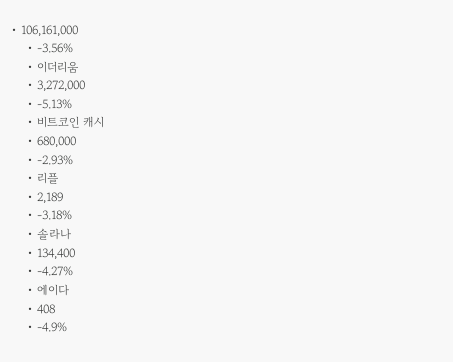• 106,161,000
    • -3.56%
    • 이더리움
    • 3,272,000
    • -5.13%
    • 비트코인 캐시
    • 680,000
    • -2.93%
    • 리플
    • 2,189
    • -3.18%
    • 솔라나
    • 134,400
    • -4.27%
    • 에이다
    • 408
    • -4.9%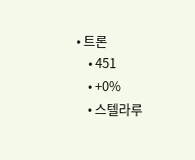• 트론
    • 451
    • +0%
    • 스텔라루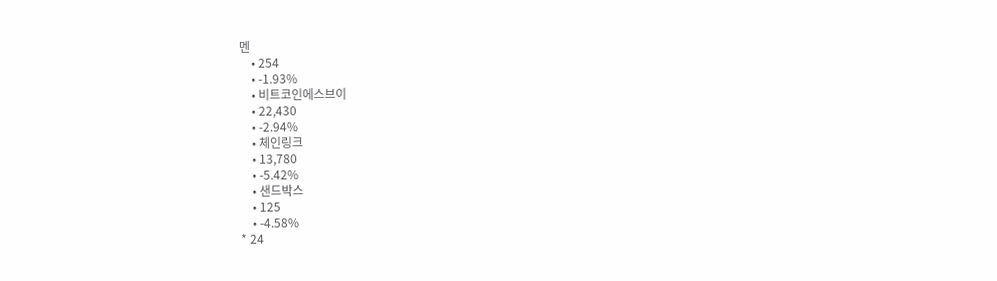멘
    • 254
    • -1.93%
    • 비트코인에스브이
    • 22,430
    • -2.94%
    • 체인링크
    • 13,780
    • -5.42%
    • 샌드박스
    • 125
    • -4.58%
* 24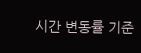시간 변동률 기준